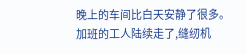晚上的车间比白天安静了很多。
加班的工人陆续走了,缝纫机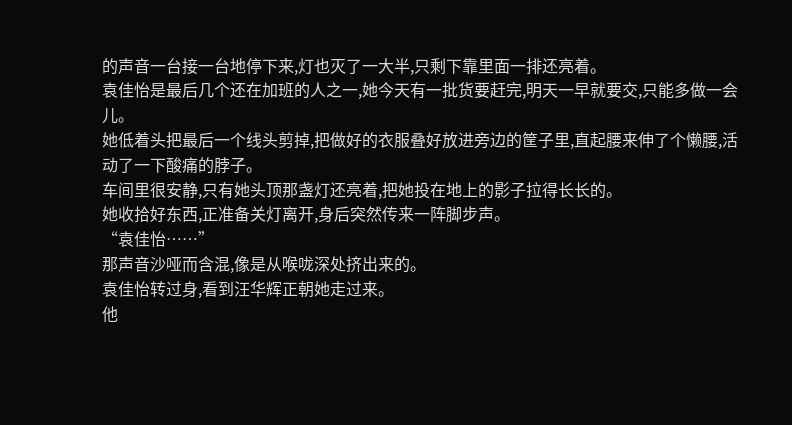的声音一台接一台地停下来,灯也灭了一大半,只剩下靠里面一排还亮着。
袁佳怡是最后几个还在加班的人之一,她今天有一批货要赶完,明天一早就要交,只能多做一会儿。
她低着头把最后一个线头剪掉,把做好的衣服叠好放进旁边的筐子里,直起腰来伸了个懒腰,活动了一下酸痛的脖子。
车间里很安静,只有她头顶那盏灯还亮着,把她投在地上的影子拉得长长的。
她收拾好东西,正准备关灯离开,身后突然传来一阵脚步声。
“袁佳怡……”
那声音沙哑而含混,像是从喉咙深处挤出来的。
袁佳怡转过身,看到汪华辉正朝她走过来。
他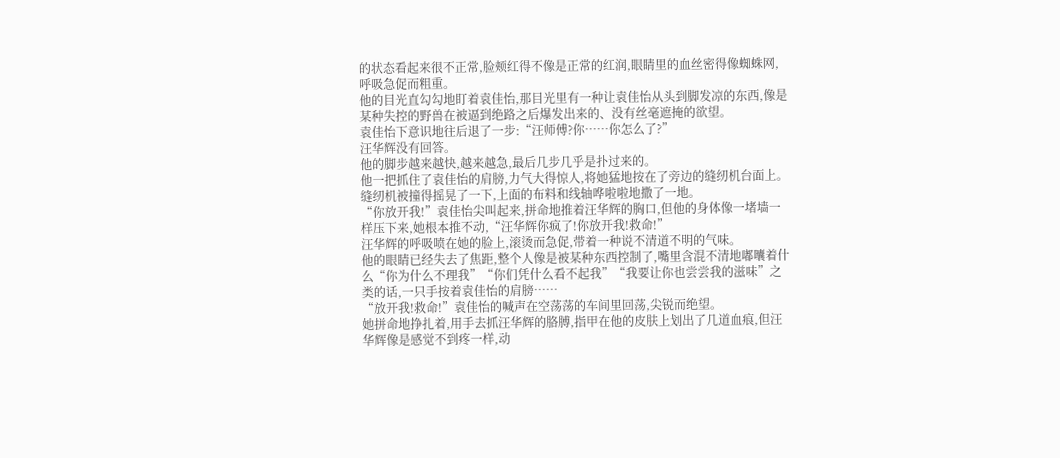的状态看起来很不正常,脸颊红得不像是正常的红润,眼睛里的血丝密得像蜘蛛网,呼吸急促而粗重。
他的目光直勾勾地盯着袁佳怡,那目光里有一种让袁佳怡从头到脚发凉的东西,像是某种失控的野兽在被逼到绝路之后爆发出来的、没有丝毫遮掩的欲望。
袁佳怡下意识地往后退了一步:“汪师傅?你……你怎么了?”
汪华辉没有回答。
他的脚步越来越快,越来越急,最后几步几乎是扑过来的。
他一把抓住了袁佳怡的肩膀,力气大得惊人,将她猛地按在了旁边的缝纫机台面上。
缝纫机被撞得摇晃了一下,上面的布料和线轴哗啦啦地撒了一地。
“你放开我!”袁佳怡尖叫起来,拼命地推着汪华辉的胸口,但他的身体像一堵墙一样压下来,她根本推不动,“汪华辉你疯了!你放开我!救命!”
汪华辉的呼吸喷在她的脸上,滚烫而急促,带着一种说不清道不明的气味。
他的眼睛已经失去了焦距,整个人像是被某种东西控制了,嘴里含混不清地嘟囔着什么“你为什么不理我”“你们凭什么看不起我”“我要让你也尝尝我的滋味”之类的话,一只手按着袁佳怡的肩膀……
“放开我!救命!”袁佳怡的喊声在空荡荡的车间里回荡,尖锐而绝望。
她拼命地挣扎着,用手去抓汪华辉的胳膊,指甲在他的皮肤上划出了几道血痕,但汪华辉像是感觉不到疼一样,动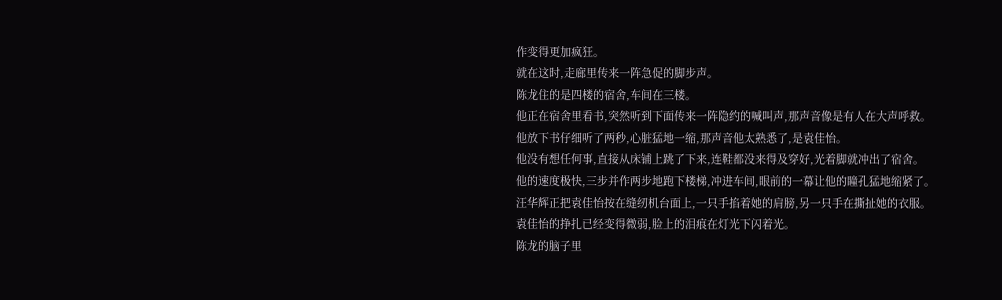作变得更加疯狂。
就在这时,走廊里传来一阵急促的脚步声。
陈龙住的是四楼的宿舍,车间在三楼。
他正在宿舍里看书,突然听到下面传来一阵隐约的喊叫声,那声音像是有人在大声呼救。
他放下书仔细听了两秒,心脏猛地一缩,那声音他太熟悉了,是袁佳怡。
他没有想任何事,直接从床铺上跳了下来,连鞋都没来得及穿好,光着脚就冲出了宿舍。
他的速度极快,三步并作两步地跑下楼梯,冲进车间,眼前的一幕让他的瞳孔猛地缩紧了。
汪华辉正把袁佳怡按在缝纫机台面上,一只手掐着她的肩膀,另一只手在撕扯她的衣服。
袁佳怡的挣扎已经变得微弱,脸上的泪痕在灯光下闪着光。
陈龙的脑子里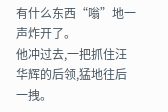有什么东西“嗡”地一声炸开了。
他冲过去,一把抓住汪华辉的后领,猛地往后一拽。